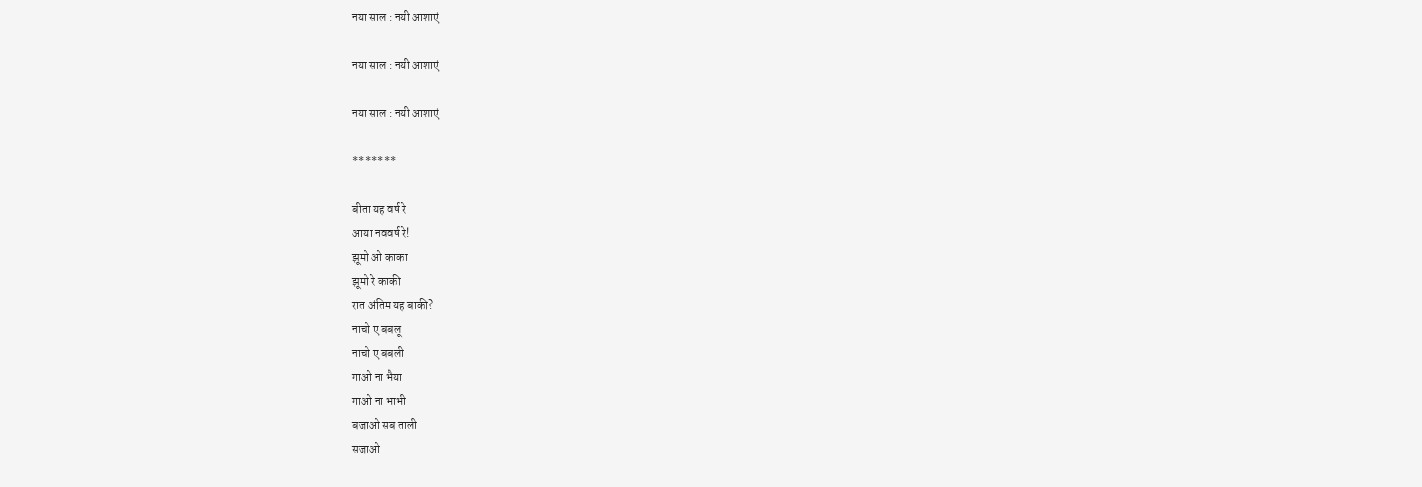नया साल : नयी आशाएं

नया साल : नयी आशाएं

नया साल : नयी आशाएं

*******

बीता यह वर्ष रे
आया नववर्ष रे!
झूमो ओ काका
झूमो रे काकी
रात अंतिम यह बाकी?
नाचो ए बबलू
नाचो ए बबली
गाओ ना भैया
गाओ ना भाभी
बजाओ सब ताली
सजाओ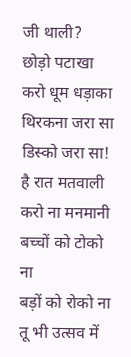जी थाली?
छोड़ो पटाखा
करो धूम धड़ाका
थिरकना जरा सा
डिस्को जरा सा!
है रात मतवाली
करो ना मनमानी
बच्चों को टोको ना
बड़ों को रोको ना
तू भी उत्सव में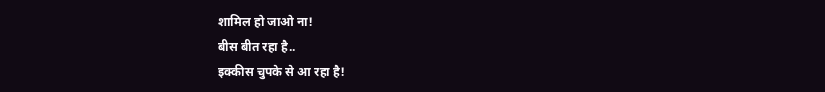शामिल हो जाओ ना!
बीस बीत रहा है..
इक्कीस चुपके से आ रहा है!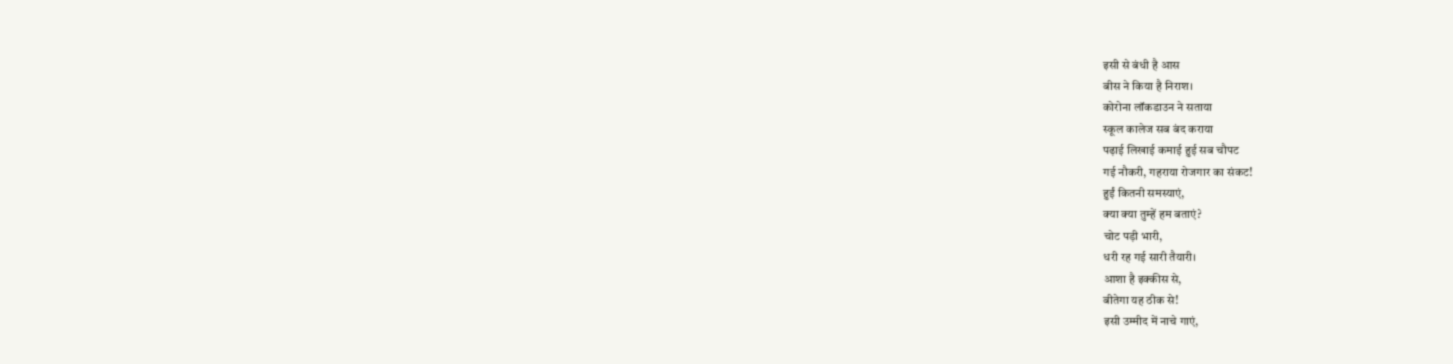इसी से बंधी है आस
बीस ने किया है निराश।
कोरोना लॉकडाउन ने सताया
स्कूल कालेज सब बंद कराया
पढ़ाई लिखाई कमाई हुई सब चौपट
गई नौकरी, गहराया रोजगार का संकट!
हुईं कितनी समस्याएं,
क्या क्या तुम्हें हम बताएं?
चोट पड़ी भारी,
धरी रह गई सारी तैयारी।
आशा है इक्कीस से,
बीतेगा यह ठीक से!
इसी उम्मीद में नाचे गाएं,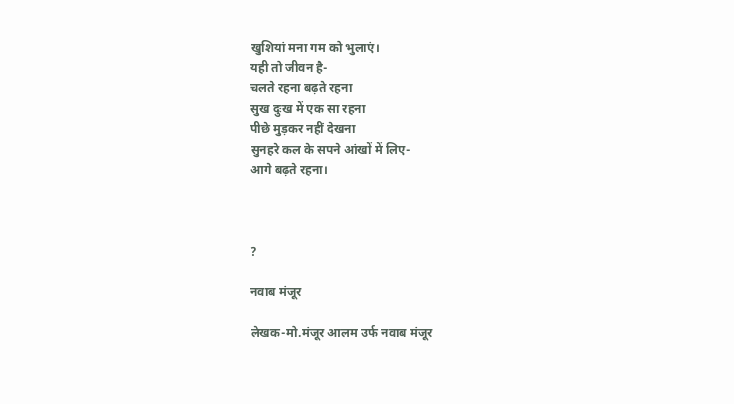खुशियां मना गम को भुलाएं।
यही तो जीवन है-
चलते रहना बढ़ते रहना
सुख दुःख में एक सा रहना
पीछे मुड़कर नहीं देखना
सुनहरे कल के सपने आंखों में लिए-
आगे बढ़ते रहना।



?

नवाब मंजूर

लेखक-मो.मंजूर आलम उर्फ नवाब मंजूर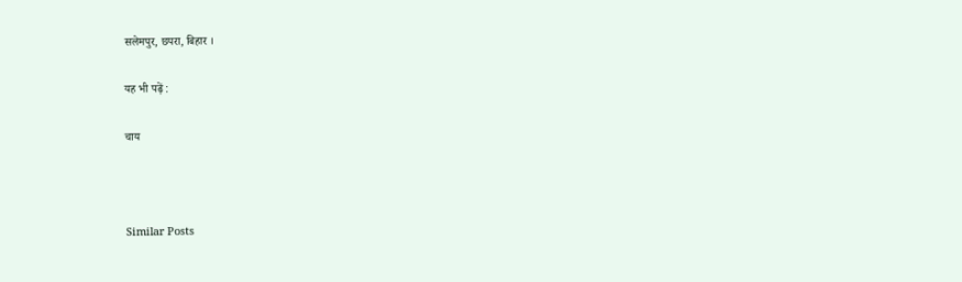सलेमपुर, छपरा, बिहार ।

यह भी पढ़ें :

चाय



Similar Posts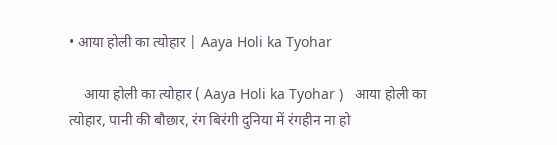• आया होली का त्योहार | Aaya Holi ka Tyohar

    आया होली का त्योहार ( Aaya Holi ka Tyohar )   आया होली का त्योहार, पानी की बौछार, रंग बिरंगी दुनिया में रंगहीन ना हो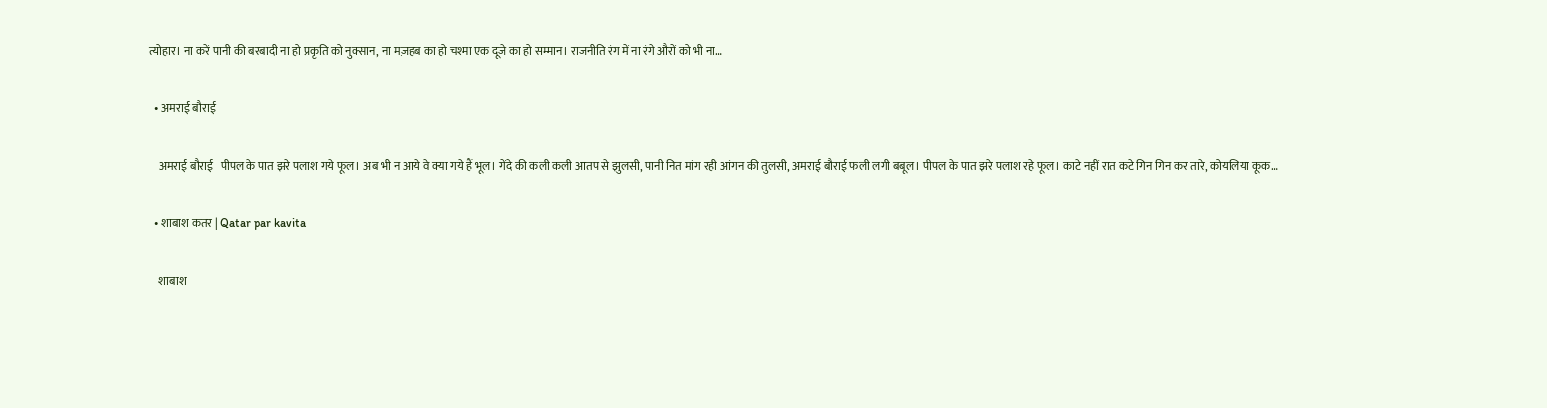त्योहार। ना करें पानी की बरबादी ना हो प्रकृति को नुक्सान, ना मज़हब का हो चश्मा एक दूजे का हो सम्मान। राजनीति रंग में ना रंगे औरों को भी ना…

  • अमराई बौराई

    अमराई बौराई   पीपल के पात झरे पलाश गये फूल। अब भी न आये वे क्या गये हैं भूल। गेंदे की कली कली आतप से झुलसी, पानी नित मांग रही आंगन की तुलसी, अमराई बौराई फली लगी बबूल। पीपल के पात झरे पलाश रहे फूल। काटे नहीं रात कटे गिन गिन कर तारे, कोयलिया कूक…

  • शाबाश कतर | Qatar par kavita

    शाबाश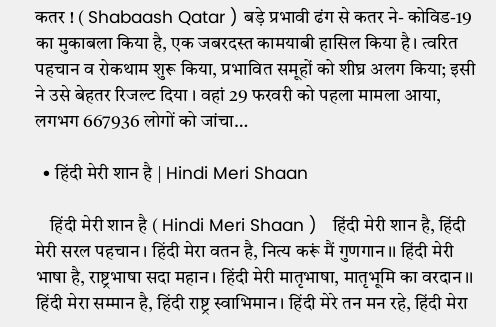कतर ! ( Shabaash Qatar ) बड़े प्रभावी ढंग से कतर ने- कोविड-19 का मुकाबला किया है, एक जबरदस्त कामयाबी हासिल किया है। त्वरित पहचान व रोकथाम शुरू किया, प्रभावित समूहों को शीघ्र अलग किया; इसी ने उसे बेहतर रिजल्ट दिया । वहां 29 फरवरी को पहला मामला आया, लगभग 667936 लोगों को जांचा…

  • हिंदी मेरी शान है | Hindi Meri Shaan

    हिंदी मेरी शान है ( Hindi Meri Shaan )   हिंदी मेरी शान है, हिंदी मेरी सरल पहचान। हिंदी मेरा वतन है, नित्य करूं मैं गुणगान।। हिंदी मेरी भाषा है, राष्ट्रभाषा सदा महान। हिंदी मेरी मातृभाषा, मातृभूमि का वरदान।। हिंदी मेरा सम्मान है, हिंदी राष्ट्र स्वाभिमान। हिंदी मेरे तन मन रहे, हिंदी मेरा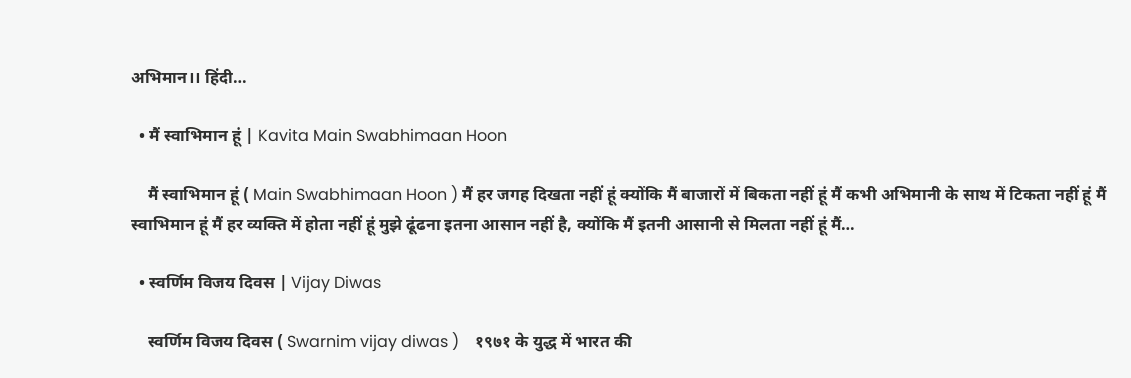अभिमान।। हिंदी…

  • मैं स्वाभिमान हूं | Kavita Main Swabhimaan Hoon

    मैं स्वाभिमान हूं ( Main Swabhimaan Hoon ) मैं हर जगह दिखता नहीं हूं क्योंकि मैं बाजारों में बिकता नहीं हूं मैं कभी अभिमानी के साथ में टिकता नहीं हूं मैं स्वाभिमान हूं मैं हर व्यक्ति में होता नहीं हूं मुझे ढूंढना इतना आसान नहीं है, क्योंकि मैं इतनी आसानी से मिलता नहीं हूं मैं…

  • स्वर्णिम विजय दिवस | Vijay Diwas

    स्वर्णिम विजय दिवस ( Swarnim vijay diwas )    १९७१ के युद्ध में भारत की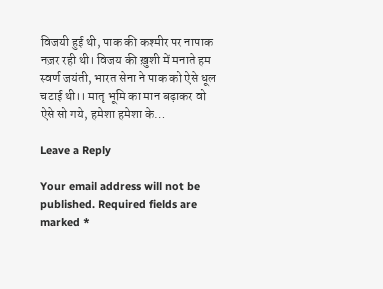विजयी हुई थी, पाक की कश्मीर पर नापाक नज़र रही थी। विजय की ख़ुशी में मनाते हम स्वर्ण जयंती, भारत सेना ने पाक को ऐसे धूल चटाई थी।। मातृ भूमि का मान बढ़ाकर वो ऐसे सो गये, हमेशा हमेशा के…

Leave a Reply

Your email address will not be published. Required fields are marked *